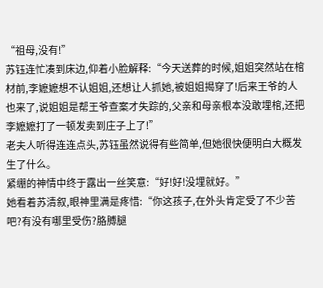“祖母,没有!”
苏钰连忙凑到床边,仰着小脸解释:“今天送葬的时候,姐姐突然站在棺材前,李嬷嬷想不认姐姐,还想让人抓她,被姐姐揭穿了!后来王爷的人也来了,说姐姐是帮王爷查案才失踪的,父亲和母亲根本没敢埋棺,还把李嬷嬷打了一顿发卖到庄子上了!”
老夫人听得连连点头,苏钰虽然说得有些简单,但她很快便明白大概发生了什么。
紧绷的神情中终于露出一丝笑意:“好!好!没埋就好。”
她看着苏清叙,眼神里满是疼惜:“你这孩子,在外头肯定受了不少苦吧?有没有哪里受伤?胳膊腿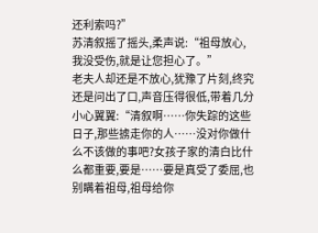还利索吗?”
苏清叙摇了摇头,柔声说:“祖母放心,我没受伤,就是让您担心了。”
老夫人却还是不放心,犹豫了片刻,终究还是问出了口,声音压得很低,带着几分小心翼翼:“清叙啊……你失踪的这些日子,那些掳走你的人……没对你做什么不该做的事吧?女孩子家的清白比什么都重要,要是……要是真受了委屈,也别瞒着祖母,祖母给你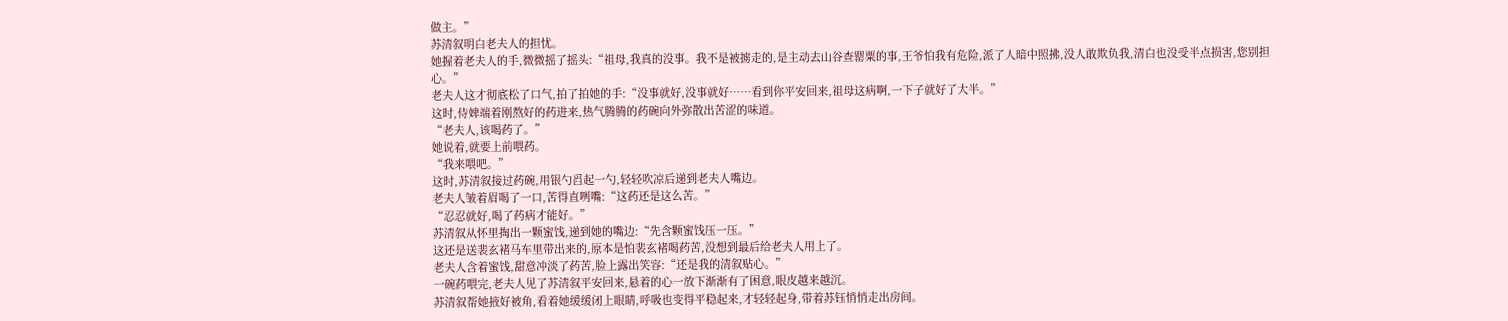做主。”
苏清叙明白老夫人的担忧。
她握着老夫人的手,微微摇了摇头:“祖母,我真的没事。我不是被掳走的,是主动去山谷查罂粟的事,王爷怕我有危险,派了人暗中照拂,没人敢欺负我,清白也没受半点损害,您别担心。”
老夫人这才彻底松了口气,拍了拍她的手:“没事就好,没事就好……看到你平安回来,祖母这病啊,一下子就好了大半。”
这时,侍婢端着刚熬好的药进来,热气腾腾的药碗向外弥散出苦涩的味道。
“老夫人,该喝药了。”
她说着,就要上前喂药。
“我来喂吧。”
这时,苏清叙接过药碗,用银勺舀起一勺,轻轻吹凉后递到老夫人嘴边。
老夫人皱着眉喝了一口,苦得直咧嘴:“这药还是这么苦。”
“忍忍就好,喝了药病才能好。”
苏清叙从怀里掏出一颗蜜饯,递到她的嘴边:“先含颗蜜饯压一压。”
这还是送裴玄褚马车里带出来的,原本是怕裴玄褚喝药苦,没想到最后给老夫人用上了。
老夫人含着蜜饯,甜意冲淡了药苦,脸上露出笑容:“还是我的清叙贴心。”
一碗药喂完,老夫人见了苏清叙平安回来,悬着的心一放下渐渐有了困意,眼皮越来越沉。
苏清叙帮她掖好被角,看着她缓缓闭上眼睛,呼吸也变得平稳起来,才轻轻起身,带着苏钰悄悄走出房间。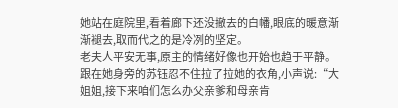她站在庭院里,看着廊下还没撤去的白幡,眼底的暖意渐渐褪去,取而代之的是冷冽的坚定。
老夫人平安无事,原主的情绪好像也开始也趋于平静。
跟在她身旁的苏钰忍不住拉了拉她的衣角,小声说:“大姐姐,接下来咱们怎么办父亲爹和母亲肯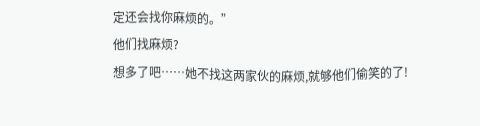定还会找你麻烦的。”
他们找麻烦?
想多了吧……她不找这两家伙的麻烦,就够他们偷笑的了!